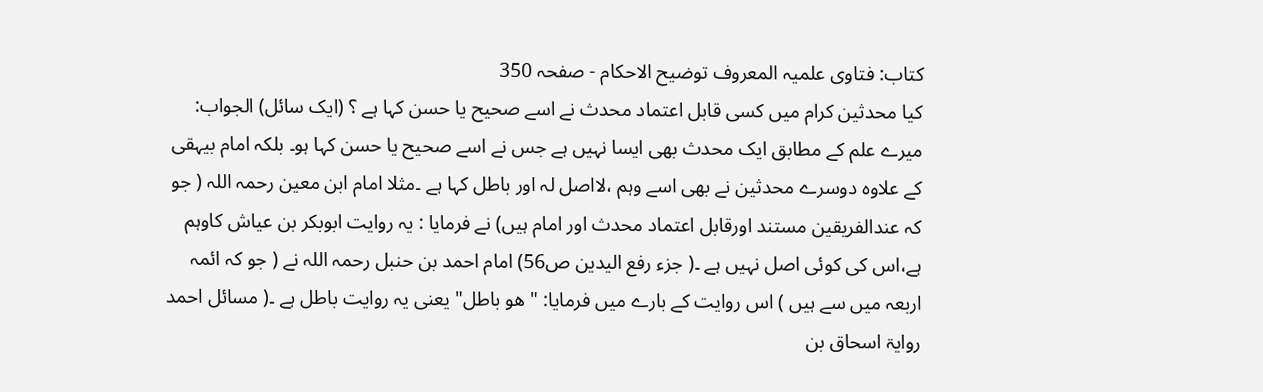کتاب: فتاوی علمیہ المعروف توضیح الاحکام - صفحہ 350
کیا محدثین کرام میں کسی قابل اعتماد محدث نے اسے صحیح یا حسن کہا ہے ؟ (ایک سائل) الجواب: میرے علم کے مطابق ایک محدث بھی ایسا نہیں ہے جس نے اسے صحیح یا حسن کہا ہو۔ بلکہ امام بیہقی کے علاوہ دوسرے محدثین نے بھی اسے وہم ،لااصل لہ اور باطل کہا ہے ۔مثلا امام ابن معین رحمہ اللہ ( جو کہ عندالفریقین مستند اورقابل اعتماد محدث اور امام ہیں) نے فرمایا : یہ روایت ابوبکر بن عیاش کاوہم ہے،اس کی کوئی اصل نہیں ہے ۔( جزء رفع الیدین ص56) امام احمد بن حنبل رحمہ اللہ نے ( جو کہ ائمہ اربعہ میں سے ہیں ) اس روایت کے بارے میں فرمایا: " ھو باطل" یعنی یہ روایت باطل ہے ۔( مسائل احمد روایۃ اسحاق بن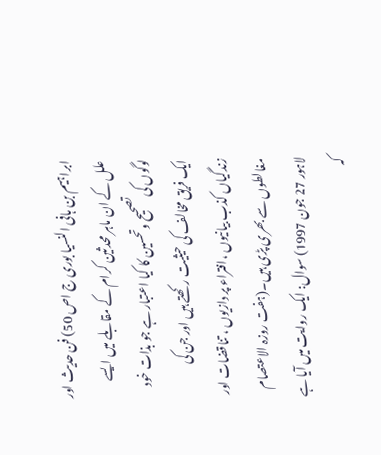ابراہیم بن ہافی النسیا بوری ج اص 50) فن حدیث اور علل کے ان ماہر محدثین کرام کے مقابلے میں ایسے لوگوں کی تصحیح وتحسین کا کیا اعتبار ہے جو بذات خود ایک فریق مخالف کی حیثیت رکھتے ہیں اور جن کی زندگیاں کذب بیانیوں ،افتراء پر دازیوں ، تناقضات اور مغالطوں سے بھری پڑی ہیں۔(ہفت روزہ الاعتصام لاہور 27 جون 1997) سوال: ایک روایت میں آیا ہے کہ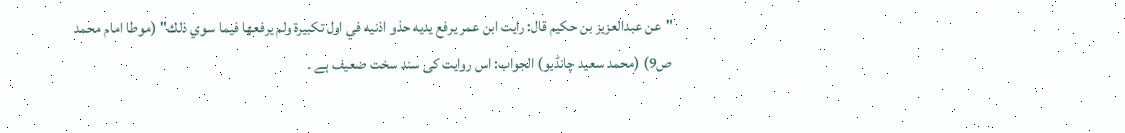"عن عبدالعزيز بن حكيم قال: رايت ابن عمر يرفع يديه حذو اذنيه في اول تكبيرة ولم يرفعها فيما سوي ذلك" (موطا امام محمد ص9) (محمد سعید چانڈیو) الجواب: اس روایت کی سند سخت ضعیف ہے ۔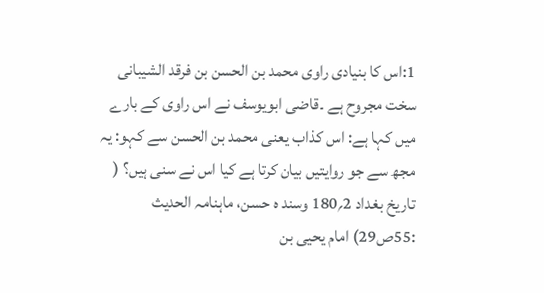1:اس کا بنیادی راوی محمد بن الحسن بن فرقد الشیبانی سخت مجروح ہے ۔قاضی ابویوسف نے اس راوی کے بارے میں کہا ہے: اس کذاب یعنی محمد بن الحسن سے کہو: یہ مجھ سے جو روایتیں بیان کرتا ہے کیا اس نے سنی ہیں؟ ( تاریخ بغداد 2؍180 وسند ہ حسن، ماہنامہ الحدیث :55ص29) امام یحیی بن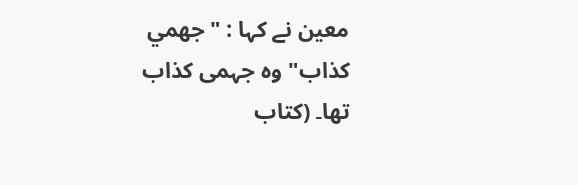معین نے کہا : "جهمي كذاب" وہ جہمی کذاب تھا۔ (کتاب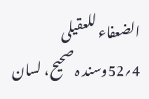الضعفاء للعقیلی 4؍52وسند ہ صحیح، لسان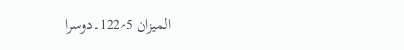المیزان 5؍122۔دوسرا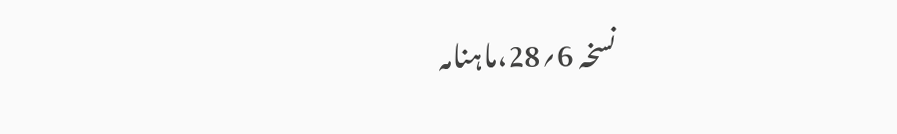نسخہ 6؍28،ماہنامہ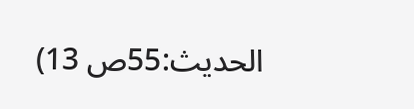الحدیث:55ص 13)